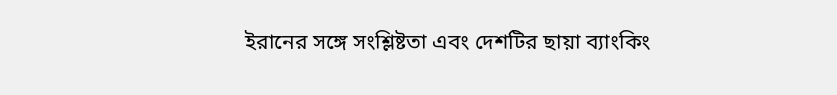ইরানের সঙ্গে সংশ্লিষ্টতা এবং দেশটির ছায়া ব্যাংকিং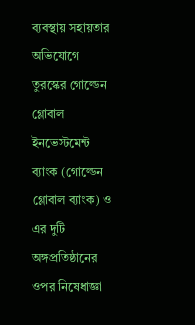ব্যবস্থায় সহায়তার অভিযোগে তুরস্কের গোল্ডেন গ্লোবাল ইনভেস্টমেন্ট ব্যাংক (গোল্ডেন গ্লোবাল ব্যাংক) ও এর দুটি অঙ্গপ্রতিষ্ঠানের ওপর নিষেধাজ্ঞা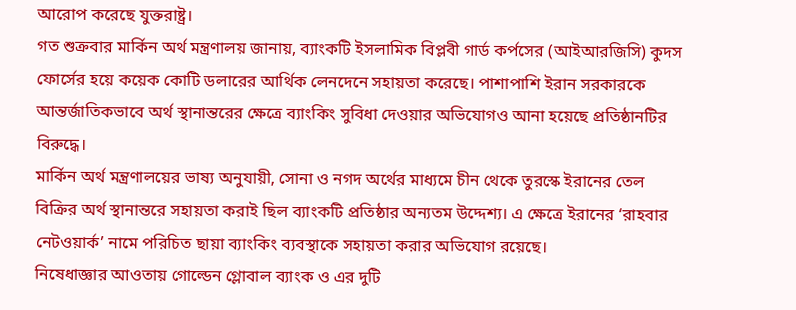আরোপ করেছে যুক্তরাষ্ট্র।
গত শুক্রবার মার্কিন অর্থ মন্ত্রণালয় জানায়, ব্যাংকটি ইসলামিক বিপ্লবী গার্ড কর্পসের (আইআরজিসি) কুদস ফোর্সের হয়ে কয়েক কোটি ডলারের আর্থিক লেনদেনে সহায়তা করেছে। পাশাপাশি ইরান সরকারকে আন্তর্জাতিকভাবে অর্থ স্থানান্তরের ক্ষেত্রে ব্যাংকিং সুবিধা দেওয়ার অভিযোগও আনা হয়েছে প্রতিষ্ঠানটির বিরুদ্ধে।
মার্কিন অর্থ মন্ত্রণালয়ের ভাষ্য অনুযায়ী, সোনা ও নগদ অর্থের মাধ্যমে চীন থেকে তুরস্কে ইরানের তেল বিক্রির অর্থ স্থানান্তরে সহায়তা করাই ছিল ব্যাংকটি প্রতিষ্ঠার অন্যতম উদ্দেশ্য। এ ক্ষেত্রে ইরানের ‘রাহবার নেটওয়ার্ক’ নামে পরিচিত ছায়া ব্যাংকিং ব্যবস্থাকে সহায়তা করার অভিযোগ রয়েছে।
নিষেধাজ্ঞার আওতায় গোল্ডেন গ্লোবাল ব্যাংক ও এর দুটি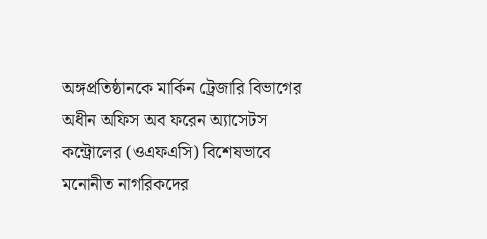অঙ্গপ্রতিষ্ঠানকে মার্কিন ট্রেজারি বিভাগের অধীন অফিস অব ফরেন অ্যাসেটস কন্ট্রোলের (ওএফএসি) বিশেষভাবে মনোনীত নাগরিকদের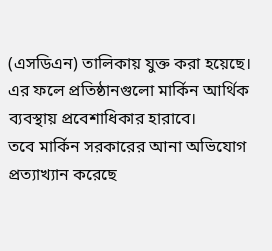(এসডিএন) তালিকায় যুক্ত করা হয়েছে। এর ফলে প্রতিষ্ঠানগুলো মার্কিন আর্থিক ব্যবস্থায় প্রবেশাধিকার হারাবে।
তবে মার্কিন সরকারের আনা অভিযোগ প্রত্যাখ্যান করেছে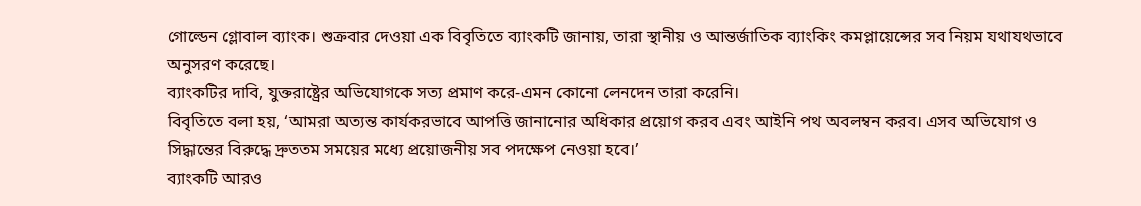গোল্ডেন গ্লোবাল ব্যাংক। শুক্রবার দেওয়া এক বিবৃতিতে ব্যাংকটি জানায়, তারা স্থানীয় ও আন্তর্জাতিক ব্যাংকিং কমপ্লায়েন্সের সব নিয়ম যথাযথভাবে অনুসরণ করেছে।
ব্যাংকটির দাবি, যুক্তরাষ্ট্রের অভিযোগকে সত্য প্রমাণ করে-এমন কোনো লেনদেন তারা করেনি।
বিবৃতিতে বলা হয়, ‘আমরা অত্যন্ত কার্যকরভাবে আপত্তি জানানোর অধিকার প্রয়োগ করব এবং আইনি পথ অবলম্বন করব। এসব অভিযোগ ও সিদ্ধান্তের বিরুদ্ধে দ্রুততম সময়ের মধ্যে প্রয়োজনীয় সব পদক্ষেপ নেওয়া হবে।’
ব্যাংকটি আরও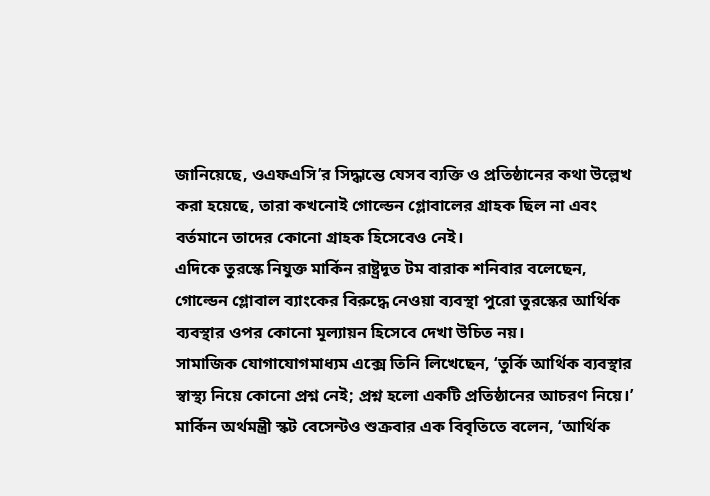জানিয়েছে, ওএফএসি’র সিদ্ধান্তে যেসব ব্যক্তি ও প্রতিষ্ঠানের কথা উল্লেখ করা হয়েছে, তারা কখনোই গোল্ডেন গ্লোবালের গ্রাহক ছিল না এবং বর্তমানে তাদের কোনো গ্রাহক হিসেবেও নেই।
এদিকে তুরস্কে নিযুক্ত মার্কিন রাষ্ট্রদূত টম বারাক শনিবার বলেছেন, গোল্ডেন গ্লোবাল ব্যাংকের বিরুদ্ধে নেওয়া ব্যবস্থা পুরো তুরস্কের আর্থিক ব্যবস্থার ওপর কোনো মূল্যায়ন হিসেবে দেখা উচিত নয়।
সামাজিক যোগাযোগমাধ্যম এক্সে তিনি লিখেছেন, ‘তুর্কি আর্থিক ব্যবস্থার স্বাস্থ্য নিয়ে কোনো প্রশ্ন নেই; প্রশ্ন হলো একটি প্রতিষ্ঠানের আচরণ নিয়ে।’
মার্কিন অর্থমন্ত্রী স্কট বেসেন্টও শুক্রবার এক বিবৃতিতে বলেন, ‘আর্থিক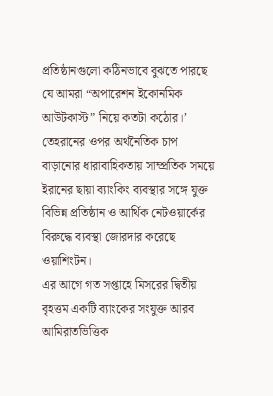প্রতিষ্ঠানগুলো কঠিনভাবে বুঝতে পারছে যে আমরা “অপারেশন ইকোনমিক আউটকাস্ট” নিয়ে কতটা কঠোর।’
তেহরানের ওপর অর্থনৈতিক চাপ বাড়ানোর ধারাবাহিকতায় সাম্প্রতিক সময়ে ইরানের ছায়া ব্যাংকিং ব্যবস্থার সঙ্গে যুক্ত বিভিন্ন প্রতিষ্ঠান ও আর্থিক নেটওয়ার্কের বিরুদ্ধে ব্যবস্থা জোরদার করেছে ওয়াশিংটন।
এর আগে গত সপ্তাহে মিসরের দ্বিতীয় বৃহত্তম একটি ব্যাংকের সংযুক্ত আরব আমিরাতভিত্তিক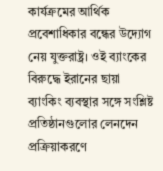কার্যক্রমের আর্থিক প্রবেশাধিকার বন্ধের উদ্যোগ নেয় যুক্তরাষ্ট্র। ওই ব্যাংকের বিরুদ্ধে ইরানের ছায়া ব্যাংকিং ব্যবস্থার সঙ্গে সংশ্লিষ্ট প্রতিষ্ঠানগুলোর লেনদেন প্রক্রিয়াকরণে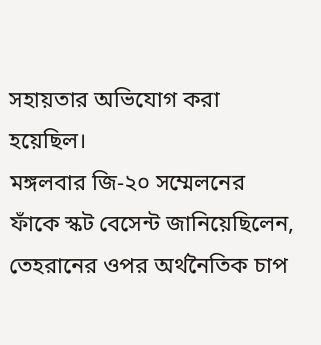সহায়তার অভিযোগ করা হয়েছিল।
মঙ্গলবার জি-২০ সম্মেলনের ফাঁকে স্কট বেসেন্ট জানিয়েছিলেন, তেহরানের ওপর অর্থনৈতিক চাপ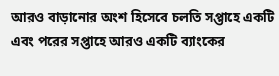আরও বাড়ানোর অংশ হিসেবে চলতি সপ্তাহে একটি এবং পরের সপ্তাহে আরও একটি ব্যাংকের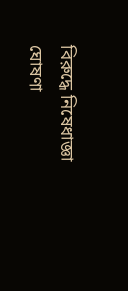বিরুদ্ধে নিষেধাজ্ঞা ঘোষণা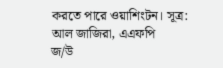করতে পারে ওয়াশিংটন। সূত্র: আল জাজিরা, এএফপি
জ/উ